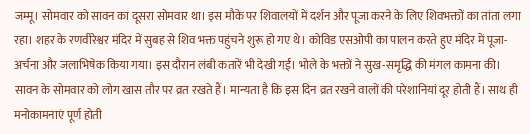जम्मू। सोमवार को सावन का दूसरा सोमवार था। इस मौके पर शिवालयों में दर्शन और पूजा करने के लिए शिवभक्तों का तांता लगा रहा। शहर के रणवीरेश्वर मंदिर में सुबह से शिव भक्त पहुंचने शुरू हो गए थे। कोविड एसओपी का पालन करते हुए मंदिर में पूजा-अर्चना और जलाभिषेक किया गया। इस दौरान लंबी कतारें भी देखी गईं। भोले के भक्तों ने सुख-समृद्धि की मंगल कामना की।
सावन के सोमवार को लोग खास तौर पर व्रत रखते हैं। मान्यता है कि इस दिन व्रत रखने वालों की परेशानियां दूर होती हैं। साथ ही मनोकामनाएं पूर्ण होती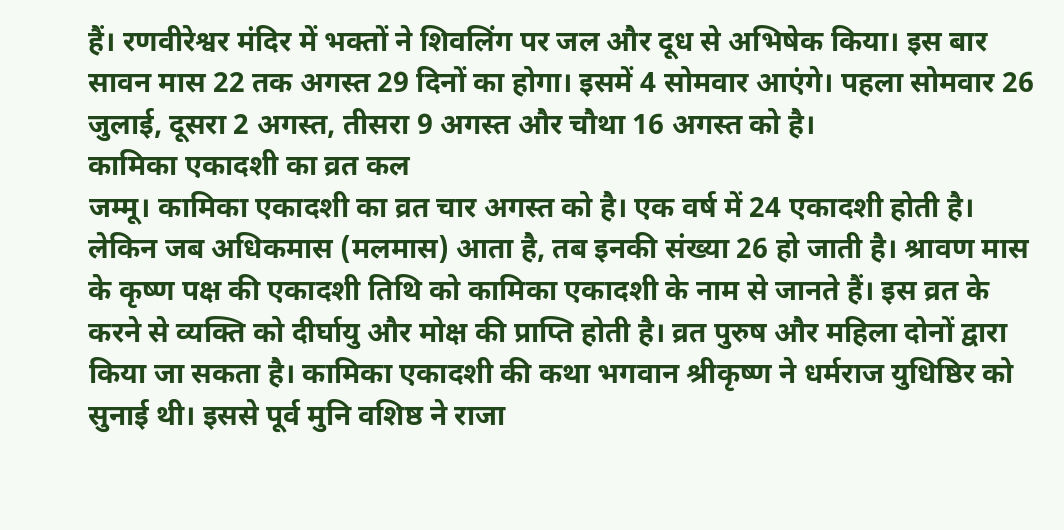हैं। रणवीरेश्वर मंदिर में भक्तों ने शिवलिंग पर जल और दूध से अभिषेक किया। इस बार सावन मास 22 तक अगस्त 29 दिनों का होगा। इसमें 4 सोमवार आएंगे। पहला सोमवार 26 जुलाई, दूसरा 2 अगस्त, तीसरा 9 अगस्त और चौथा 16 अगस्त को है।
कामिका एकादशी का व्रत कल
जम्मू। कामिका एकादशी का व्रत चार अगस्त को है। एक वर्ष में 24 एकादशी होती है। लेकिन जब अधिकमास (मलमास) आता है, तब इनकी संख्या 26 हो जाती है। श्रावण मास के कृष्ण पक्ष की एकादशी तिथि को कामिका एकादशी के नाम से जानते हैं। इस व्रत के करने से व्यक्ति को दीर्घायु और मोक्ष की प्राप्ति होती है। व्रत पुरुष और महिला दोनों द्वारा किया जा सकता है। कामिका एकादशी की कथा भगवान श्रीकृष्ण ने धर्मराज युधिष्ठिर को सुनाई थी। इससे पूर्व मुनि वशिष्ठ ने राजा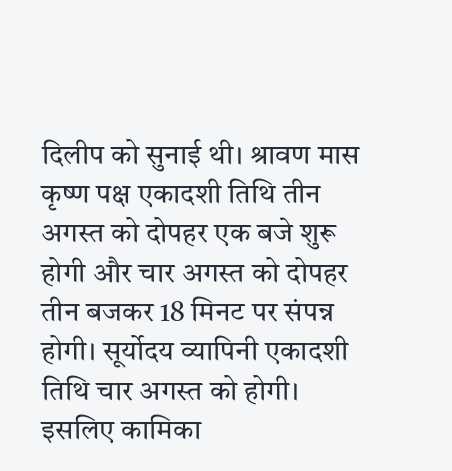दिलीप को सुनाई थी। श्रावण मास कृष्ण पक्ष एकादशी तिथि तीन अगस्त को दोपहर एक बजे शुरू होगी और चार अगस्त को दोपहर तीन बजकर 18 मिनट पर संपन्न होगी। सूर्योदय व्यापिनी एकादशी तिथि चार अगस्त को होगी। इसलिए कामिका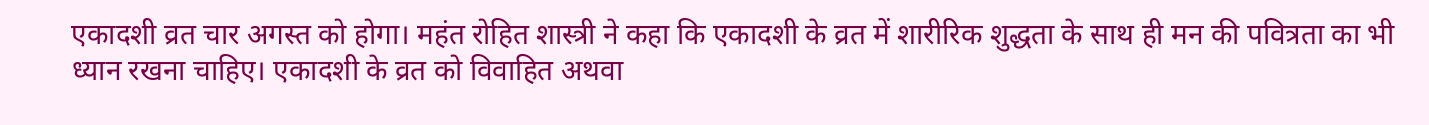एकादशी व्रत चार अगस्त को होगा। महंत रोहित शास्त्री ने कहा कि एकादशी के व्रत में शारीरिक शुद्धता के साथ ही मन की पवित्रता का भी ध्यान रखना चाहिए। एकादशी के व्रत को विवाहित अथवा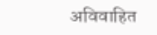अविवाहित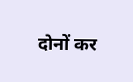दोनों कर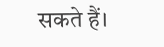सकते हैं।